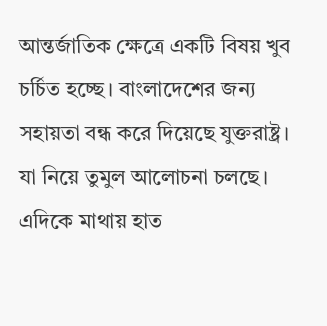আন্তর্জাতিক ক্ষেত্রে একটি বিষয় খুব চর্চিত হচ্ছে। বাংলাদেশের জন্য সহায়তা বন্ধ করে দিয়েছে যুক্তরাষ্ট্র। যা নিয়ে তুমুল আলোচনা চলছে। এদিকে মাথায় হাত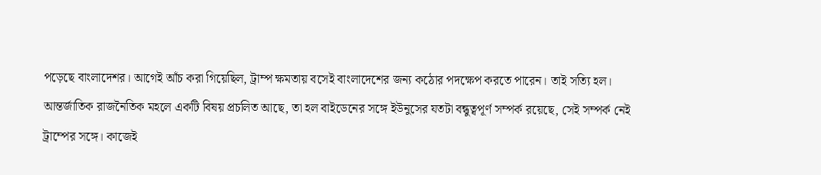পড়েছে বাংলাদেশর। আগেই আঁচ করা গিয়েছিল, ট্রাম্প ক্ষমতায় বসেই বাংলাদেশের জন্য কঠোর পদক্ষেপ করতে পারেন। তাই সত্যি হল।
আন্তর্জাতিক রাজনৈতিক মহলে একটি বিষয় প্রচলিত আছে, তা হল বাইডেনের সঙ্গে ইউনুসের যতটা বন্ধুত্বপূর্ণ সম্পর্ক রয়েছে, সেই সম্পর্ক নেই ট্রাম্পের সঙ্গে। কাজেই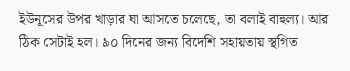ইউনূসের উপর খাড়ার ঘা আসতে চলেছে, তা বলাই বাহুল্য। আর ঠিক সেটাই হল। ৯০ দিনের জন্য বিদেশি সহায়তায় স্থগিত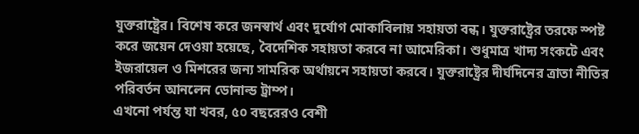যুক্তরাষ্ট্রের। বিশেষ করে জনস্বার্থ এবং দুর্যোগ মোকাবিলায় সহায়তা বন্ধ। যুক্তরাষ্ট্রের তরফে স্পষ্ট করে জয়েন দেওয়া হয়েছে, বৈদেশিক সহায়তা করবে না আমেরিকা। শুধুমাত্র খাদ্য সংকটে এবং ইজরায়েল ও মিশরের জন্য সামরিক অর্থায়নে সহায়তা করবে। যুক্তরাষ্ট্রের দীর্ঘদিনের ত্রাতা নীতির পরিবর্তন আনলেন ডোনাল্ড ট্রাম্প।
এখনো পর্যন্ত যা খবর, ৫০ বছরেরও বেশী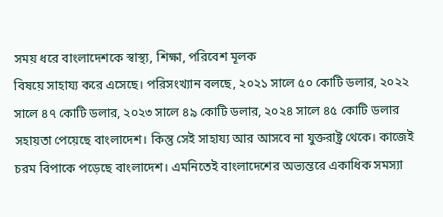সময় ধরে বাংলাদেশকে স্বাস্থ্য, শিক্ষা, পরিবেশ মূলক
বিষয়ে সাহায্য করে এসেছে। পরিসংখ্যান বলছে, ২০২১ সালে ৫০ কোটি ডলার, ২০২২ সালে ৪৭ কোটি ডলার, ২০২৩ সালে ৪৯ কোটি ডলার, ২০২৪ সালে ৪৫ কোটি ডলার সহায়তা পেয়েছে বাংলাদেশ। কিন্তু সেই সাহায্য আর আসবে না যুক্তরাষ্ট্র থেকে। কাজেই চরম বিপাকে পড়েছে বাংলাদেশ। এমনিতেই বাংলাদেশের অভ্যন্তরে একাধিক সমস্যা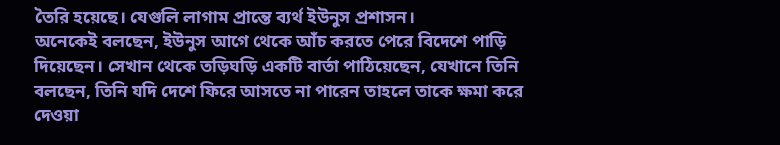তৈরি হয়েছে। যেগুলি লাগাম প্রান্তে ব্যর্থ ইউনুস প্রশাসন।
অনেকেই বলছেন, ইউনুস আগে থেকে আঁচ করতে পেরে বিদেশে পাড়ি দিয়েছেন। সেখান থেকে তড়িঘড়ি একটি বার্তা পাঠিয়েছেন, যেখানে তিনি বলছেন, তিনি যদি দেশে ফিরে আসতে না পারেন তাহলে তাকে ক্ষমা করে দেওয়া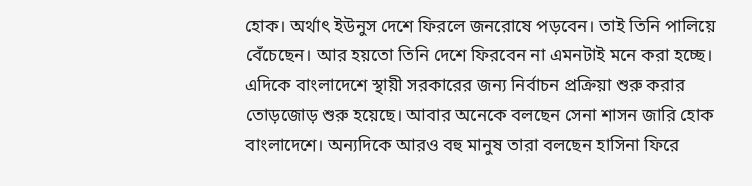হোক। অর্থাৎ ইউনুস দেশে ফিরলে জনরোষে পড়বেন। তাই তিনি পালিয়ে বেঁচেছেন। আর হয়তো তিনি দেশে ফিরবেন না এমনটাই মনে করা হচ্ছে। এদিকে বাংলাদেশে স্থায়ী সরকারের জন্য নির্বাচন প্রক্রিয়া শুরু করার তোড়জোড় শুরু হয়েছে। আবার অনেকে বলছেন সেনা শাসন জারি হোক বাংলাদেশে। অন্যদিকে আরও বহু মানুষ তারা বলছেন হাসিনা ফিরে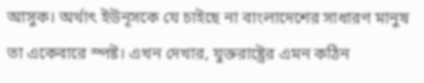আসুক। অর্থাৎ ইউনূসকে যে চাইছে না বাংলাদেশের সাধারণ মানুষ তা একেবারে স্পষ্ট। এখন দেখার, যুক্তরাষ্ট্রের এমন কঠিন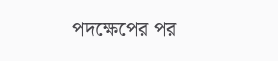পদক্ষেপের পর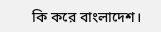কি করে বাংলাদেশ।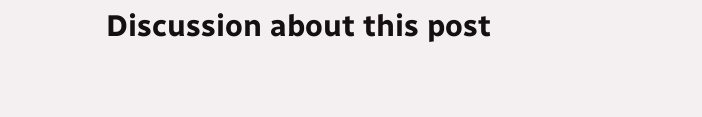Discussion about this post